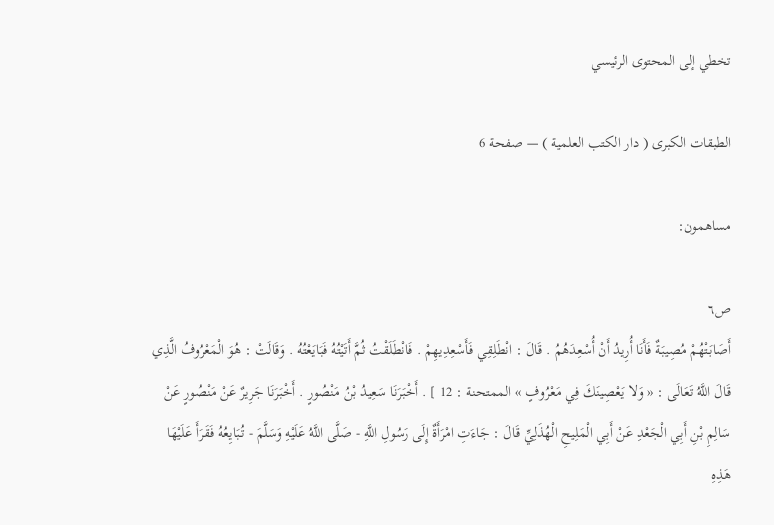تخطي إلى المحتوى الرئيسي

الطبقات الكبرى ( دار الكتب العلمية ) — صفحة 6

مساهمون:

ص٦
أَصَابَتْهُمْ مُصِيبَةٌ فَأَنَا أُرِيدُ أَنْ أُسْعِدَهُمُ . قَالَ : انْطَلِقِي فَأَسْعِدِيهِمْ . فَانْطَلَقْتُ ثُمَّ أَتَيْتُهُ فَبَايَعْتُهُ . وَقَالَتْ : هُوَ الْمَعْرُوفُ الَّذِي قَالَ اللَّهُ تَعَالَى : « وَلا يَعْصِينَكَ فِي مَعْرُوفٍ » الممتحنة : 12 ] . أَخْبَرَنَا سَعِيدُ بْنُ مَنْصُورٍ . أَخْبَرَنَا جَرِيرٌ عَنْ مَنْصُورٍ عَنْ سَالِمِ بْنِ أَبِي الْجَعْدِ عَنْ أَبِي الْمَلِيحِ الْهُذَلِيِّ قَالَ : جَاءَتِ امْرَأَةٌ إِلَى رَسُولِ اللَّهِ - صَلَّى اللَّهُ عَلَيْهِ وَسَلَّمَ - تُبَايِعُهُ فَقَرَأَ عَلَيْهَا هَذِهِ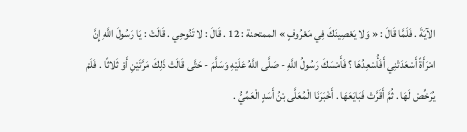الآيَةَ . فَلَمَّا قَالَ : « وَلا يَعْصِينَكَ فِي مَعْرُوفٍ » الممتحنة : 12 . قَالَ : لا تَنُوحِي . قَالَتْ : يَا رَسُولَ اللَّهِ إِنَّ امْرَأَةً أَسْعَدَتْنِي أَفَأُسْعِدُهَا ؟ فَأَمْسَكَ رَسُولُ اللَّهِ - صَلَّى اللَّهُ عَلَيْهِ وَسَلَّمَ - حَتَّى قَالَتْ ذَلِكَ مَرَّتَيْنِ أَوْ ثَلاثًا . فَلَمْ يُرَخِّصْ لَهَا . ثُمَّ أَقَرَّتْ فَبَايَعَهَا . أَخْبَرَنَا الْمُعَلَّى بْنُ أَسَدٍ الْعَمِّيُّ .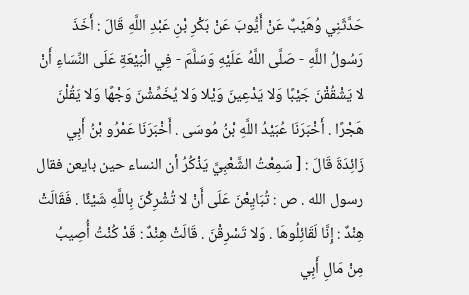حَدَّثَنِي وُهَيْبٌ عَنْ أَيُّوبَ عَنْ بَكْرِ بْنِ عَبْدِ اللَّهِ قَالَ : أَخَذَ رَسُولُ اللَّهِ - صَلَّى اللَّهُ عَلَيْهِ وَسَلَّمَ - فِي الْبَيْعَةِ عَلَى النِّسَاءِ أَنْ لا يَشْقُقْنَ جَيْبًا وَلا يَدْعِينَ وَيْلا وَلا يُخَمِّشْنَ وَجْهًا وَلا يَقُلْنَ هَجْرًا . أَخْبَرَنَا عُبَيْدُ اللَّهِ بْنُ مُوسَى . أَخْبَرَنَا عَمْرُو بْنُ أَبِي زَائِدَةَ قَالَ : [ سَمِعْتُ الشَّعْبِيَّ يَذْكُرُ أن النساء حين بايعن فقال رسول الله . ص : تُبَايِعْنَ عَلَى أَنْ لا تُشْرِكْنَ بِاللَّهِ شَيْئًا . فَقَالَتْ هِنْدٌ : إِنَّا لَقَائِلُوهَا . وَلا تَسْرِقْنَ . قَالَتْ هِنْدٌ : قَدْ كُنْتُ أُصِيبُ مِنْ مَالِ أَبِي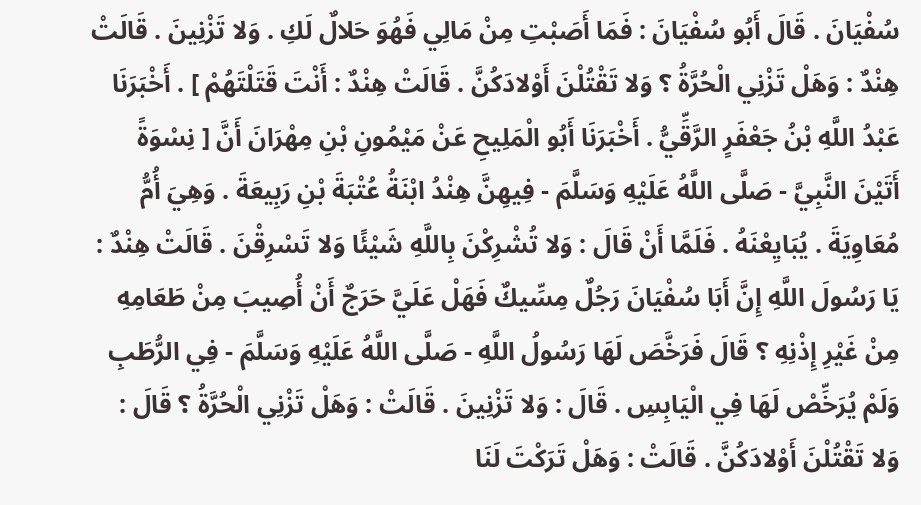سُفْيَانَ . قَالَ أَبُو سُفْيَانَ : فَمَا أَصَبْتِ مِنْ مَالِي فَهُوَ حَلالٌ لَكِ . وَلا تَزْنِينَ . قَالَتْ هِنْدٌ : وَهَلْ تَزْنِي الْحُرَّةُ ؟ وَلا تَقْتُلْنَ أَوْلادَكُنَّ . قَالَتْ هِنْدٌ : أَنْتَ قَتَلْتَهُمْ ] . أَخْبَرَنَا عَبْدُ اللَّهِ بْنُ جَعْفَرٍ الرَّقِّيُّ . أَخْبَرَنَا أَبُو الْمَلِيحِ عَنْ مَيْمُونِ بْنِ مِهْرَانَ أَنَّ [ نِسْوَةً أَتَيْنَ النَّبِيَّ - صَلَّى اللَّهُ عَلَيْهِ وَسَلَّمَ - فِيهِنَّ هِنْدُ ابْنَةُ عُتْبَةَ بْنِ رَبِيعَةَ . وَهِيَ أُمُّ مُعَاوِيَةَ . يُبَايِعْنَهُ . فَلَمَّا أَنْ قَالَ : وَلا تُشْرِكْنَ بِاللَّهِ شَيْئًا وَلا تَسْرِقْنَ . قَالَتْ هِنْدٌ : يَا رَسُولَ اللَّهِ إِنَّ أَبَا سُفْيَانَ رَجُلٌ مِسِّيكٌ فَهَلْ عَلَيَّ حَرَجٌ أَنْ أُصِيبَ مِنْ طَعَامِهِ مِنْ غَيْرِ إِذْنِهِ ؟ قَالَ فَرَخَّصَ لَهَا رَسُولُ اللَّهِ - صَلَّى اللَّهُ عَلَيْهِ وَسَلَّمَ - فِي الرُّطَبِ وَلَمْ يُرَخِّصْ لَهَا فِي الْيَابِسِ . قَالَ : وَلا تَزْنِينَ . قَالَتْ : وَهَلْ تَزْنِي الْحُرَّةُ ؟ قَالَ : وَلا تَقْتُلْنَ أَوْلادَكُنَّ . قَالَتْ : وَهَلْ تَرَكْتَ لَنَا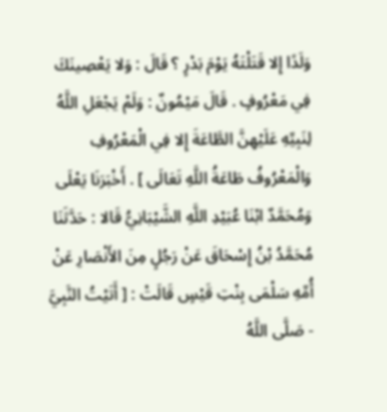وَلَدًا إِلا قَتَلْتَهُ يَوْمَ بَدْرٍ ؟ قَالَ : وَلا يَعْصِينَكَ فِي مَعْرُوفٍ . قَالَ مَيْمُونٌ : وَلَمْ يَجْعَلِ اللَّهُ لِنَبِيِّهِ عَلَيْهِنَّ الطَّاعَةَ إِلا فِي الْمَعْرُوفِ وَالْمَعْرُوفُ طَاعَةُ اللَّهِ تَعَالَى ] . أَخْبَرَنَا يَعْلَى وَمُحَمَّدٌ ابْنَا عُبَيْدِ اللَّهِ الشَّيْبَانِيُّ قَالا : حَدَّثَنَا مُحَمَّدُ بْنُ إِسْحَاقَ عَنْ رَجُلٍ مِنَ الأَنْصَارِ عَنْ أُمِّهِ سَلْمَى بِنْتِ قَيْسٍ قَالَتْ : [ أَتَيْتُ النَّبِيَّ - صَلَّى اللَّهُ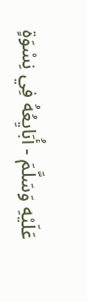عَلَيْهِ وَسَلَّمَ - أُبَايِعُهُ فِي نِسْوَةٍ